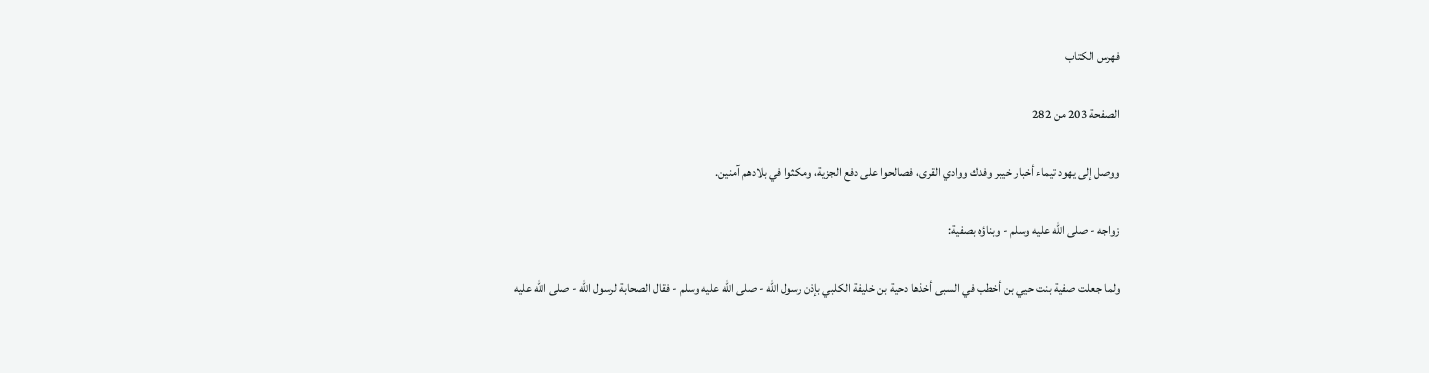فهرس الكتاب

الصفحة 203 من 282

ووصل إلى يهود تيماء أخبار خيبر وفدك ووادي القرى، فصالحوا على دفع الجزية، ومكثوا في بلادهم آمنين.

زواجه - صلى الله عليه وسلم - وبناؤه بصفية:

ولما جعلت صفية بنت حيي بن أخطب في السبى أخذها دحية بن خليفة الكلبي بإذن رسول الله - صلى الله عليه وسلم - فقال الصحابة لرسول الله - صلى الله عليه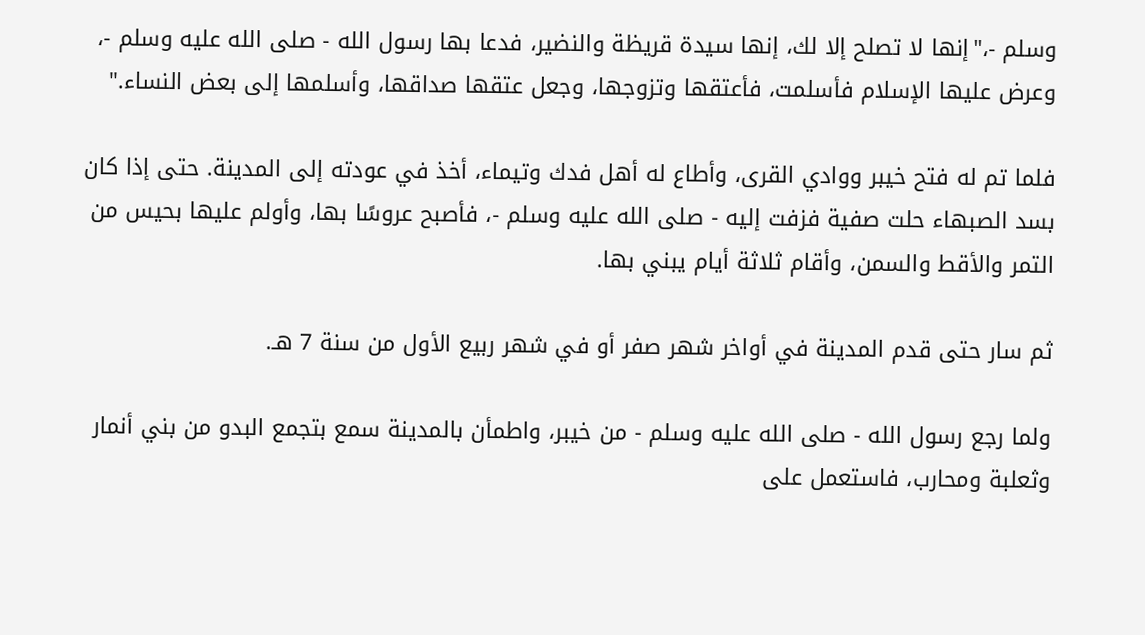وسلم -،"إنها لا تصلح إلا لك، إنها سيدة قريظة والنضير، فدعا بها رسول الله - صلى الله عليه وسلم -، وعرض عليها الإسلام فأسلمت، فأعتقها وتزوجها، وجعل عتقها صداقها، وأسلمها إلى بعض النساء."

فلما تم له فتح خيبر ووادي القرى، وأطاع له أهل فدك وتيماء، أخذ في عودته إلى المدينة. حتى إذا كان بسد الصبهاء حلت صفية فزفت إليه - صلى الله عليه وسلم -، فأصبح عروسًا بها، وأولم عليها بحيس من التمر والأقط والسمن، وأقام ثلاثة أيام يبني بها.

ثم سار حتى قدم المدينة في أواخر شهر صفر أو في شهر ربيع الأول من سنة 7 هـ.

ولما رجع رسول الله - صلى الله عليه وسلم - من خيبر، واطمأن بالمدينة سمع بتجمع البدو من بني أنمار وثعلبة ومحارب، فاستعمل على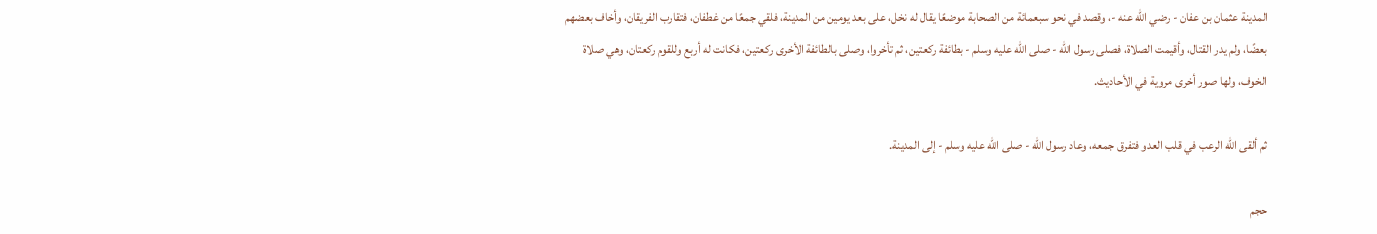المدينة عثمان بن عفان - رضي الله عنه -، وقصد في نحو سبعمائة من الصحابة موضعًا يقال له نخل، على بعد يومين من المدينة، فلقي جمعًا من غطفان، فتقارب الفريقان، وأخاف بعضهم بعضًا، ولم يدر القتال، وأقيمت الصلاة، فصلى رسول الله - صلى الله عليه وسلم - بطائفة ركعتين، ثم تأخروا، وصلى بالطائفة الأخرى ركعتين، فكانت له أربع وللقوم ركعتان، وهي صلاة الخوف، ولها صور أخرى مروية في الأحاديث.

ثم ألقى الله الرعب في قلب العدو فتفرق جمعه، وعاد رسول الله - صلى الله عليه وسلم - إلى المدينة.

حجم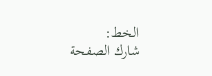الخط:
شارك الصفحة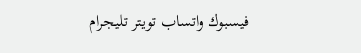فيسبوك واتساب تويتر تليجرام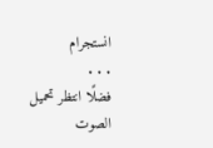انستجرام
. . .
فضلًا انتظر تحميل الصوت